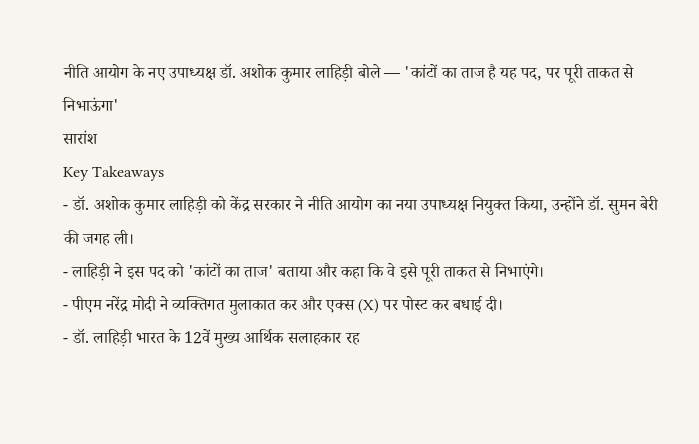नीति आयोग के नए उपाध्यक्ष डॉ. अशोक कुमार लाहिड़ी बोले — 'कांटों का ताज है यह पद, पर पूरी ताकत से निभाऊंगा'
सारांश
Key Takeaways
- डॉ. अशोक कुमार लाहिड़ी को केंद्र सरकार ने नीति आयोग का नया उपाध्यक्ष नियुक्त किया, उन्होंने डॉ. सुमन बेरी की जगह ली।
- लाहिड़ी ने इस पद को 'कांटों का ताज' बताया और कहा कि वे इसे पूरी ताकत से निभाएंगे।
- पीएम नरेंद्र मोदी ने व्यक्तिगत मुलाकात कर और एक्स (X) पर पोस्ट कर बधाई दी।
- डॉ. लाहिड़ी भारत के 12वें मुख्य आर्थिक सलाहकार रह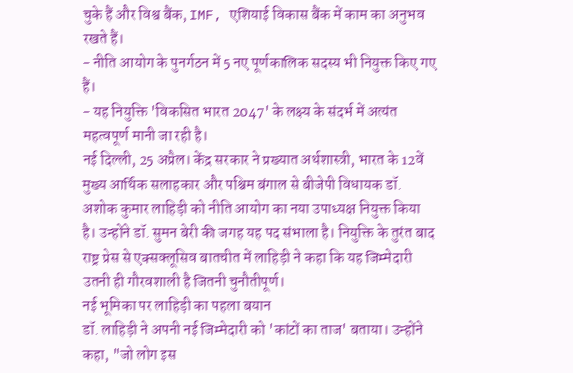चुके हैं और विश्व बैंक, IMF, एशियाई विकास बैंक में काम का अनुभव रखते हैं।
- नीति आयोग के पुनर्गठन में 5 नए पूर्णकालिक सदस्य भी नियुक्त किए गए हैं।
- यह नियुक्ति 'विकसित भारत 2047' के लक्ष्य के संदर्भ में अत्यंत महत्वपूर्ण मानी जा रही है।
नई दिल्ली, 25 अप्रैल। केंद्र सरकार ने प्रख्यात अर्थशास्त्री, भारत के 12वें मुख्य आर्थिक सलाहकार और पश्चिम बंगाल से बीजेपी विधायक डॉ. अशोक कुमार लाहिड़ी को नीति आयोग का नया उपाध्यक्ष नियुक्त किया है। उन्होंने डॉ. सुमन बेरी की जगह यह पद संभाला है। नियुक्ति के तुरंत बाद राष्ट्र प्रेस से एक्सक्लूसिव बातचीत में लाहिड़ी ने कहा कि यह जिम्मेदारी उतनी ही गौरवशाली है जितनी चुनौतीपूर्ण।
नई भूमिका पर लाहिड़ी का पहला बयान
डॉ. लाहिड़ी ने अपनी नई जिम्मेदारी को 'कांटों का ताज' बताया। उन्होंने कहा, "जो लोग इस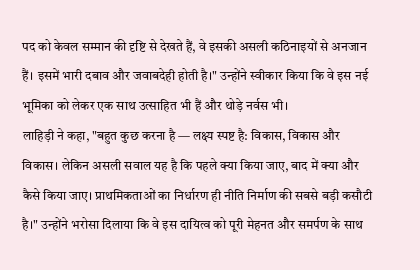पद को केवल सम्मान की दृष्टि से देखते हैं, वे इसकी असली कठिनाइयों से अनजान हैं। इसमें भारी दबाव और जवाबदेही होती है।" उन्होंने स्वीकार किया कि वे इस नई भूमिका को लेकर एक साथ उत्साहित भी हैं और थोड़े नर्वस भी।
लाहिड़ी ने कहा, "बहुत कुछ करना है — लक्ष्य स्पष्ट है: विकास, विकास और विकास। लेकिन असली सवाल यह है कि पहले क्या किया जाए, बाद में क्या और कैसे किया जाए। प्राथमिकताओं का निर्धारण ही नीति निर्माण की सबसे बड़ी कसौटी है।" उन्होंने भरोसा दिलाया कि वे इस दायित्व को पूरी मेहनत और समर्पण के साथ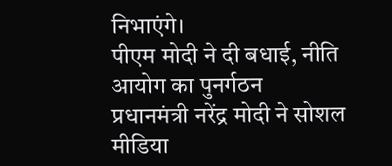निभाएंगे।
पीएम मोदी ने दी बधाई, नीति आयोग का पुनर्गठन
प्रधानमंत्री नरेंद्र मोदी ने सोशल मीडिया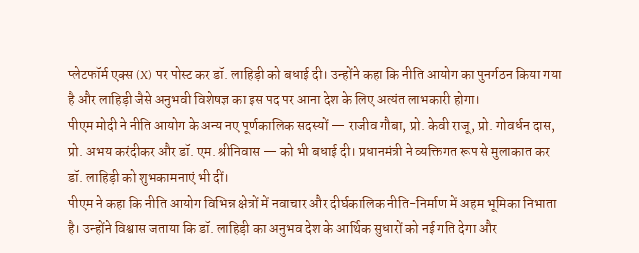प्लेटफॉर्म एक्स (X) पर पोस्ट कर डॉ. लाहिड़ी को बधाई दी। उन्होंने कहा कि नीति आयोग का पुनर्गठन किया गया है और लाहिड़ी जैसे अनुभवी विशेषज्ञ का इस पद पर आना देश के लिए अत्यंत लाभकारी होगा।
पीएम मोदी ने नीति आयोग के अन्य नए पूर्णकालिक सदस्यों — राजीव गौबा, प्रो. केवी राजू, प्रो. गोवर्धन दास, प्रो. अभय करंदीकर और डॉ. एम. श्रीनिवास — को भी बधाई दी। प्रधानमंत्री ने व्यक्तिगत रूप से मुलाकात कर डॉ. लाहिड़ी को शुभकामनाएं भी दीं।
पीएम ने कहा कि नीति आयोग विभिन्न क्षेत्रों में नवाचार और दीर्घकालिक नीति-निर्माण में अहम भूमिका निभाता है। उन्होंने विश्वास जताया कि डॉ. लाहिड़ी का अनुभव देश के आर्थिक सुधारों को नई गति देगा और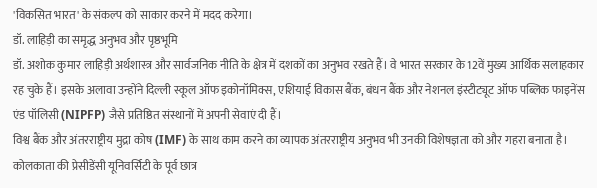'विकसित भारत' के संकल्प को साकार करने में मदद करेगा।
डॉ. लाहिड़ी का समृद्ध अनुभव और पृष्ठभूमि
डॉ. अशोक कुमार लाहिड़ी अर्थशास्त्र और सार्वजनिक नीति के क्षेत्र में दशकों का अनुभव रखते हैं। वे भारत सरकार के 12वें मुख्य आर्थिक सलाहकार रह चुके हैं। इसके अलावा उन्होंने दिल्ली स्कूल ऑफ इकोनॉमिक्स, एशियाई विकास बैंक, बंधन बैंक और नेशनल इंस्टीट्यूट ऑफ पब्लिक फाइनेंस एंड पॉलिसी (NIPFP) जैसे प्रतिष्ठित संस्थानों में अपनी सेवाएं दी हैं।
विश्व बैंक और अंतरराष्ट्रीय मुद्रा कोष (IMF) के साथ काम करने का व्यापक अंतरराष्ट्रीय अनुभव भी उनकी विशेषज्ञता को और गहरा बनाता है। कोलकाता की प्रेसीडेंसी यूनिवर्सिटी के पूर्व छात्र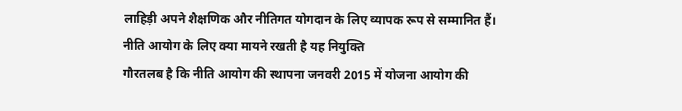लाहिड़ी अपने शैक्षणिक और नीतिगत योगदान के लिए व्यापक रूप से सम्मानित हैं।
नीति आयोग के लिए क्या मायने रखती है यह नियुक्ति
गौरतलब है कि नीति आयोग की स्थापना जनवरी 2015 में योजना आयोग की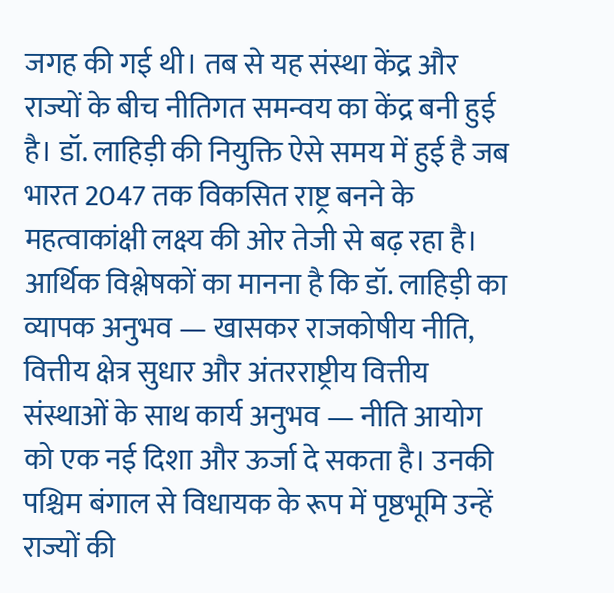जगह की गई थी। तब से यह संस्था केंद्र और राज्यों के बीच नीतिगत समन्वय का केंद्र बनी हुई है। डॉ. लाहिड़ी की नियुक्ति ऐसे समय में हुई है जब भारत 2047 तक विकसित राष्ट्र बनने के महत्वाकांक्षी लक्ष्य की ओर तेजी से बढ़ रहा है।
आर्थिक विश्लेषकों का मानना है कि डॉ. लाहिड़ी का व्यापक अनुभव — खासकर राजकोषीय नीति, वित्तीय क्षेत्र सुधार और अंतरराष्ट्रीय वित्तीय संस्थाओं के साथ कार्य अनुभव — नीति आयोग को एक नई दिशा और ऊर्जा दे सकता है। उनकी पश्चिम बंगाल से विधायक के रूप में पृष्ठभूमि उन्हें राज्यों की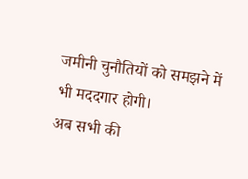जमीनी चुनौतियों को समझने में भी मददगार होगी।
अब सभी की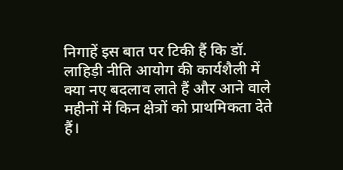निगाहें इस बात पर टिकी हैं कि डॉ. लाहिड़ी नीति आयोग की कार्यशैली में क्या नए बदलाव लाते हैं और आने वाले महीनों में किन क्षेत्रों को प्राथमिकता देते हैं।